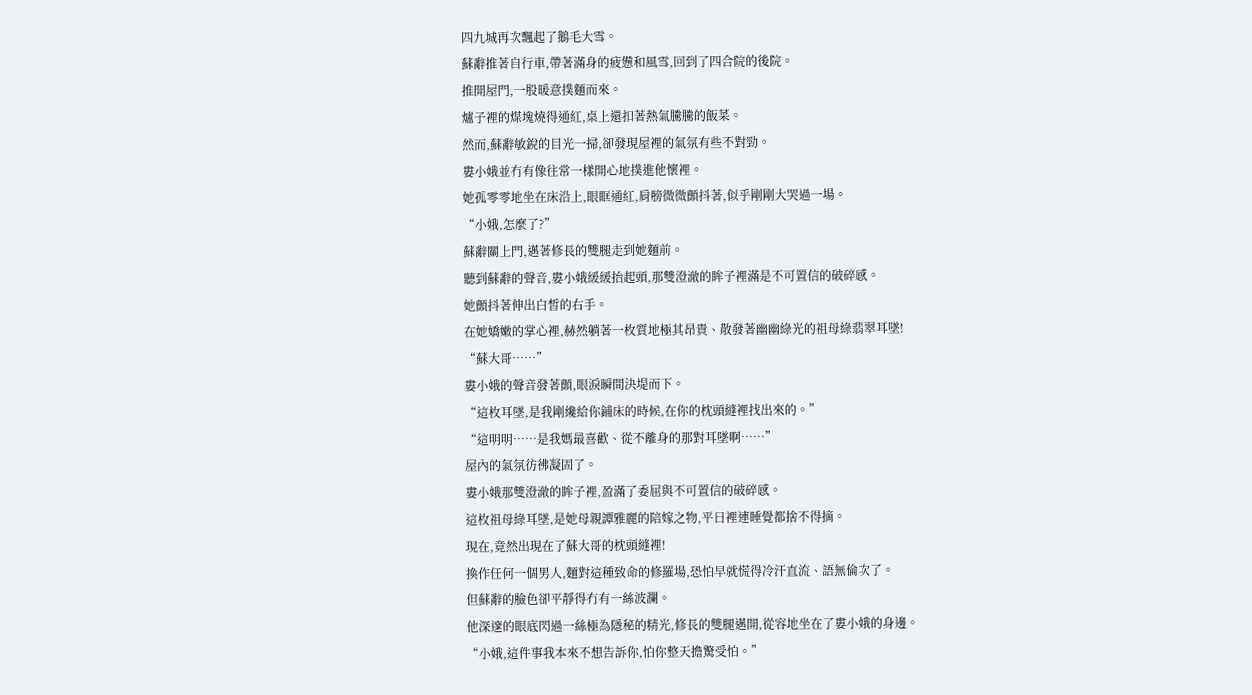四九城再次飄起了鵝毛大雪。
蘇辭推著自行車,帶著滿身的疲憊和風雪,回到了四合院的後院。
推開屋門,一股暖意撲麵而來。
爐子裡的煤塊燒得通紅,桌上還扣著熱氣騰騰的飯菜。
然而,蘇辭敏銳的目光一掃,卻發現屋裡的氣氛有些不對勁。
婁小娥並冇有像往常一樣開心地撲進他懷裡。
她孤零零地坐在床沿上,眼眶通紅,肩膀微微顫抖著,似乎剛剛大哭過一場。
“小娥,怎麼了?”
蘇辭關上門,邁著修長的雙腿走到她麵前。
聽到蘇辭的聲音,婁小娥緩緩抬起頭,那雙澄澈的眸子裡滿是不可置信的破碎感。
她顫抖著伸出白皙的右手。
在她嬌嫩的掌心裡,赫然躺著一枚質地極其昂貴、散發著幽幽綠光的祖母綠翡翠耳墜!
“蘇大哥……”
婁小娥的聲音發著顫,眼淚瞬間決堤而下。
“這枚耳墜,是我剛纔給你鋪床的時候,在你的枕頭縫裡找出來的。”
“這明明……是我媽最喜歡、從不離身的那對耳墜啊……”
屋內的氣氛彷彿凝固了。
婁小娥那雙澄澈的眸子裡,盈滿了委屈與不可置信的破碎感。
這枚祖母綠耳墜,是她母親譚雅麗的陪嫁之物,平日裡連睡覺都捨不得摘。
現在,竟然出現在了蘇大哥的枕頭縫裡!
換作任何一個男人,麵對這種致命的修羅場,恐怕早就慌得冷汗直流、語無倫次了。
但蘇辭的臉色卻平靜得冇有一絲波瀾。
他深邃的眼底閃過一絲極為隱秘的精光,修長的雙腿邁開,從容地坐在了婁小娥的身邊。
“小娥,這件事我本來不想告訴你,怕你整天擔驚受怕。”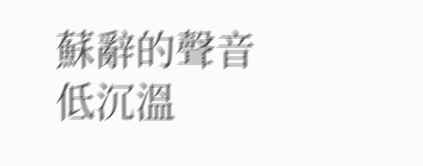蘇辭的聲音低沉溫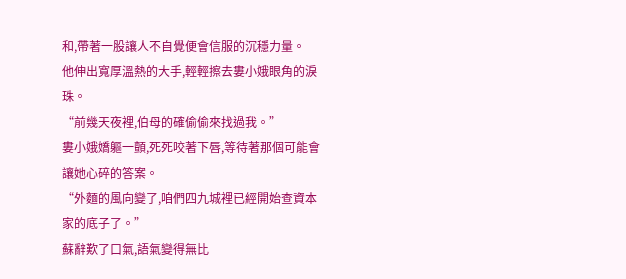和,帶著一股讓人不自覺便會信服的沉穩力量。
他伸出寬厚溫熱的大手,輕輕擦去婁小娥眼角的淚珠。
“前幾天夜裡,伯母的確偷偷來找過我。”
婁小娥嬌軀一顫,死死咬著下唇,等待著那個可能會讓她心碎的答案。
“外麵的風向變了,咱們四九城裡已經開始查資本家的底子了。”
蘇辭歎了口氣,語氣變得無比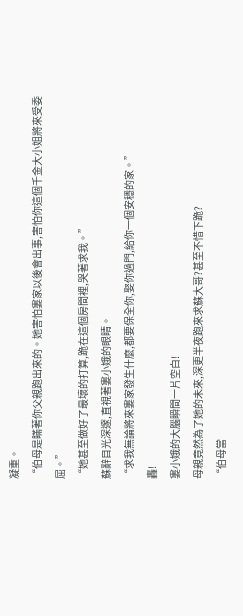凝重。
“伯母是瞞著你父親跑出來的。她害怕婁家以後會出事,害怕你這個千金大小姐將來受委屈。”
“她甚至做好了最壞的打算,跪在這個房間裡,哭著求我。”
蘇辭目光深邃,直視著婁小娥的眼睛。
“求我無論將來婁家發生什麼,都要保全你,娶你過門,給你一個安穩的家。”
轟!
婁小娥的大腦瞬間一片空白!
母親竟然為了她的未來,深更半夜跑來求蘇大哥?甚至不惜下跪?
“伯母當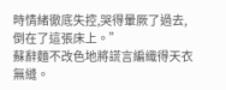時情緒徹底失控,哭得暈厥了過去,倒在了這張床上。”
蘇辭麵不改色地將謊言編織得天衣無縫。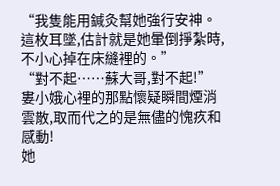“我隻能用鍼灸幫她強行安神。這枚耳墜,估計就是她暈倒掙紮時,不小心掉在床縫裡的。”
“對不起……蘇大哥,對不起!”
婁小娥心裡的那點懷疑瞬間煙消雲散,取而代之的是無儘的愧疚和感動!
她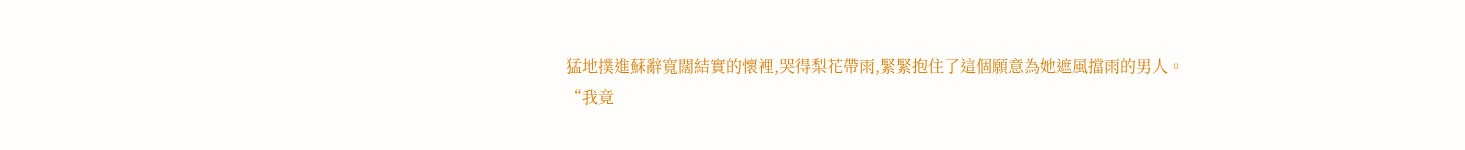猛地撲進蘇辭寬闊結實的懷裡,哭得梨花帶雨,緊緊抱住了這個願意為她遮風擋雨的男人。
“我竟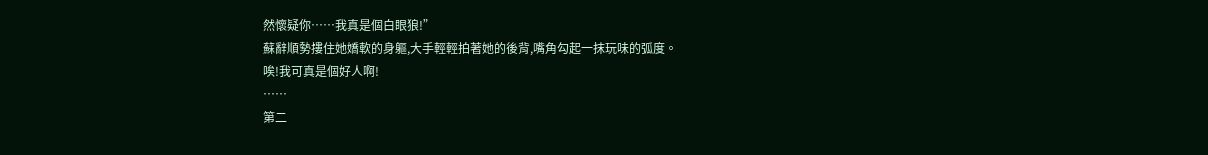然懷疑你……我真是個白眼狼!”
蘇辭順勢摟住她嬌軟的身軀,大手輕輕拍著她的後背,嘴角勾起一抹玩味的弧度。
唉!我可真是個好人啊!
……
第二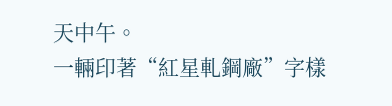天中午。
一輛印著“紅星軋鋼廠”字樣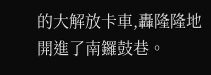的大解放卡車,轟隆隆地開進了南鑼鼓巷。